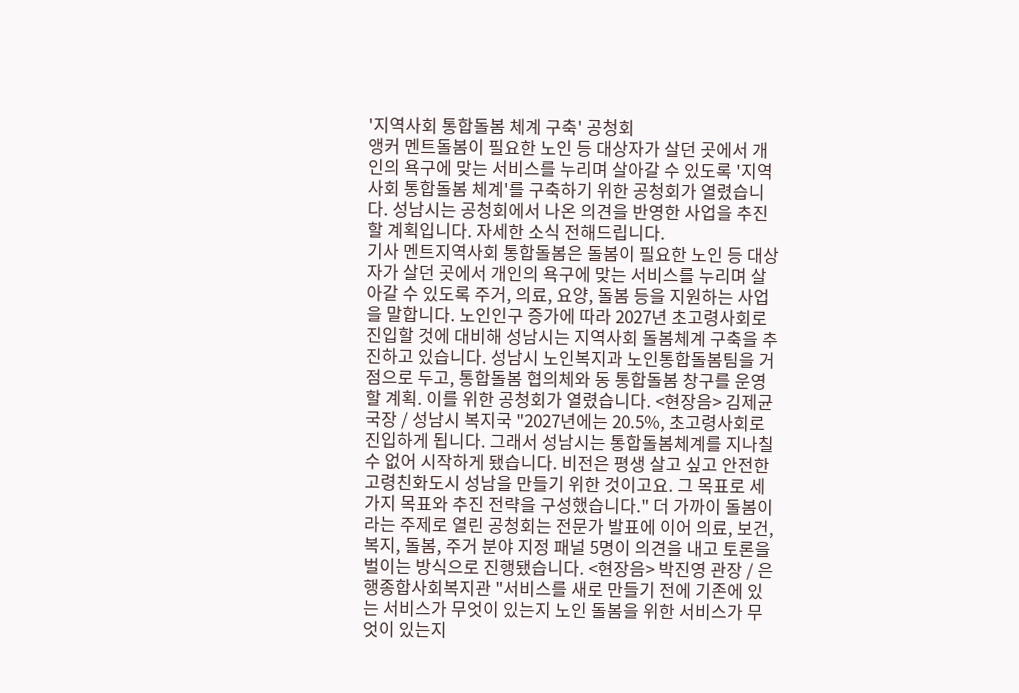'지역사회 통합돌봄 체계 구축' 공청회
앵커 멘트돌봄이 필요한 노인 등 대상자가 살던 곳에서 개인의 욕구에 맞는 서비스를 누리며 살아갈 수 있도록 '지역사회 통합돌봄 체계'를 구축하기 위한 공청회가 열렸습니다. 성남시는 공청회에서 나온 의견을 반영한 사업을 추진할 계획입니다. 자세한 소식 전해드립니다.
기사 멘트지역사회 통합돌봄은 돌봄이 필요한 노인 등 대상자가 살던 곳에서 개인의 욕구에 맞는 서비스를 누리며 살아갈 수 있도록 주거, 의료, 요양, 돌봄 등을 지원하는 사업을 말합니다. 노인인구 증가에 따라 2027년 초고령사회로 진입할 것에 대비해 성남시는 지역사회 돌봄체계 구축을 추진하고 있습니다. 성남시 노인복지과 노인통합돌봄팀을 거점으로 두고, 통합돌봄 협의체와 동 통합돌봄 창구를 운영할 계획. 이를 위한 공청회가 열렸습니다. <현장음> 김제균 국장 / 성남시 복지국 "2027년에는 20.5%, 초고령사회로 진입하게 됩니다. 그래서 성남시는 통합돌봄체계를 지나칠 수 없어 시작하게 됐습니다. 비전은 평생 살고 싶고 안전한 고령친화도시 성남을 만들기 위한 것이고요. 그 목표로 세 가지 목표와 추진 전략을 구성했습니다." 더 가까이 돌봄이라는 주제로 열린 공청회는 전문가 발표에 이어 의료, 보건, 복지, 돌봄, 주거 분야 지정 패널 5명이 의견을 내고 토론을 벌이는 방식으로 진행됐습니다. <현장음> 박진영 관장 / 은행종합사회복지관 "서비스를 새로 만들기 전에 기존에 있는 서비스가 무엇이 있는지 노인 돌봄을 위한 서비스가 무엇이 있는지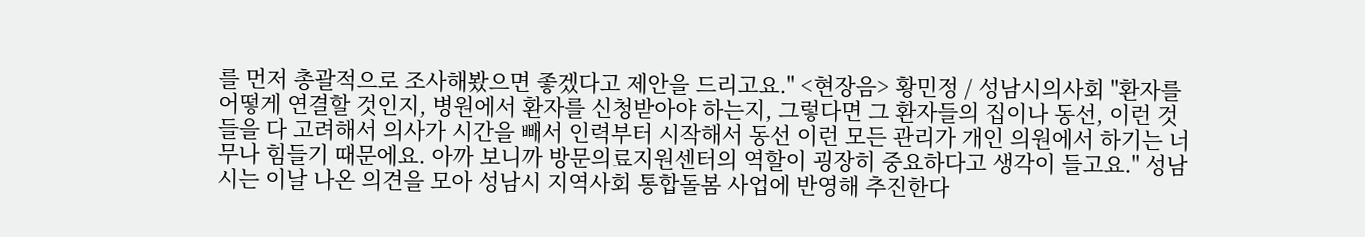를 먼저 총괄적으로 조사해봤으면 좋겠다고 제안을 드리고요." <현장음> 황민정 / 성남시의사회 "환자를 어떻게 연결할 것인지, 병원에서 환자를 신청받아야 하는지, 그렇다면 그 환자들의 집이나 동선, 이런 것들을 다 고려해서 의사가 시간을 빼서 인력부터 시작해서 동선 이런 모든 관리가 개인 의원에서 하기는 너무나 힘들기 때문에요. 아까 보니까 방문의료지원센터의 역할이 굉장히 중요하다고 생각이 들고요." 성남시는 이날 나온 의견을 모아 성남시 지역사회 통합돌봄 사업에 반영해 추진한다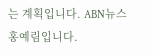는 계획입니다. ABN뉴스 홍예림입니다.